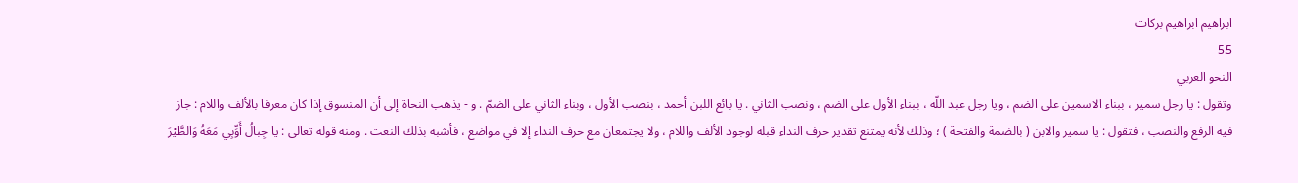ابراهيم ابراهيم بركات
55
النحو العربي
وتقول : يا رجل سمير ، ببناء الاسمين على الضم ، ويا رجل عبد اللّه ، ببناء الأول على الضم ، ونصب الثاني . يا بائع اللبن أحمد ، بنصب الأول ، وبناء الثاني على الضمّ . و - يذهب النحاة إلى أن المنسوق إذا كان معرفا بالألف واللام : جاز فيه الرفع والنصب ، فتقول : يا سمير والابن ( بالضمة والفتحة ) ؛ وذلك لأنه يمتنع تقدير حرف النداء قبله لوجود الألف واللام ، ولا يجتمعان مع حرف النداء إلا في مواضع ، فأشبه بذلك النعت . ومنه قوله تعالى : يا جِبالُ أَوِّبِي مَعَهُ وَالطَّيْرَ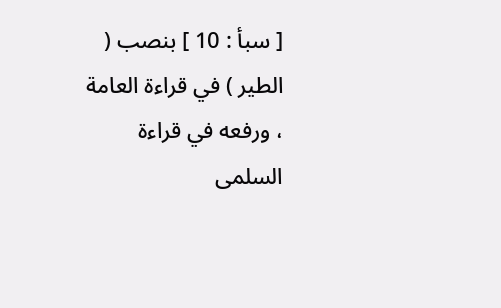[ سبأ : 10 ] بنصب ( الطير ) في قراءة العامة ، ورفعه في قراءة السلمى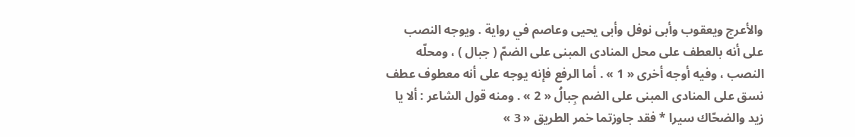والأعرج ويعقوب وأبى نوفل وأبى يحيى وعاصم في رواية . ويوجه النصب على أنه بالعطف على محل المنادى المبنى على الضمّ ( جبال ) ، ومحلّه النصب ، وفيه أوجه أخرى « 1 » . أما الرفع فإنه يوجه على أنه معطوف عطف نسق على المنادى المبنى على الضم جِبالُ « 2 » . ومنه قول الشاعر : ألا يا زيد والضحّاك سيرا * فقد جاوزتما خمر الطريق « 3 »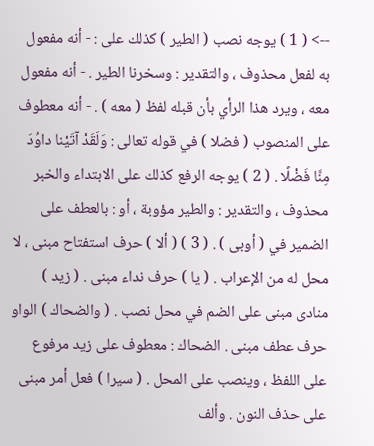--> ( 1 ) يوجه نصب ( الطير ) كذلك على : - أنه مفعول به لفعل محذوف ، والتقدير : وسخرنا الطير . - أنه مفعول معه ، ويرد هذا الرأي بأن قبله لفظ ( معه ) . - أنه معطوف على المنصوب ( فضلا ) في قوله تعالى : وَلَقَدْ آتَيْنا داوُدَ مِنَّا فَضْلًا . ( 2 ) يوجه الرفع كذلك على الابتداء والخبر محذوف ، والتقدير : والطير مؤوبة ، أو : بالعطف على الضمير في ( أوبى ) . ( 3 ) ( ألا ) حرف استفتاح مبنى ، لا محل له من الإعراب . ( يا ) حرف نداء مبنى . ( زيد ) منادى مبنى على الضم في محل نصب . ( والضحاك ) الواو حرف عطف مبنى . الضحاك : معطوف على زيد مرفوع على اللفظ ، وينصب على المحل . ( سيرا ) فعل أمر مبنى على حذف النون . وألف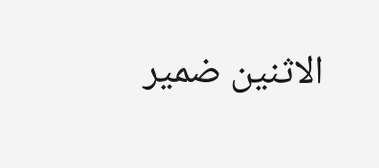الاثنين ضمير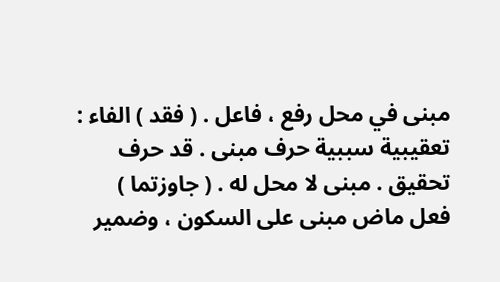مبنى في محل رفع ، فاعل . ( فقد ) الفاء : تعقيبية سببية حرف مبنى . قد حرف تحقيق . مبنى لا محل له . ( جاوزتما ) فعل ماض مبنى على السكون ، وضمير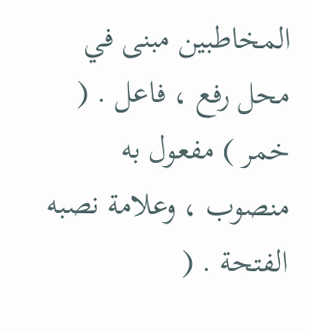المخاطبين مبنى في محل رفع ، فاعل . ( خمر ) مفعول به منصوب ، وعلامة نصبه الفتحة . (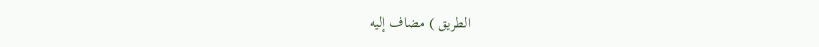الطريق ) مضاف إليه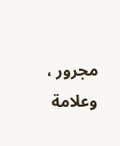مجرور ، وعلامة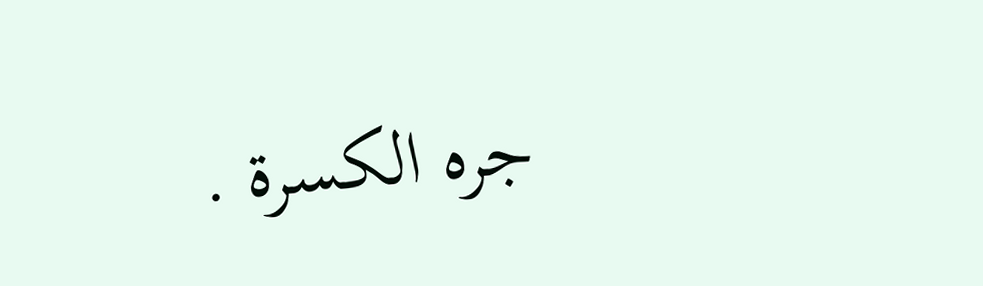جره الكسرة .